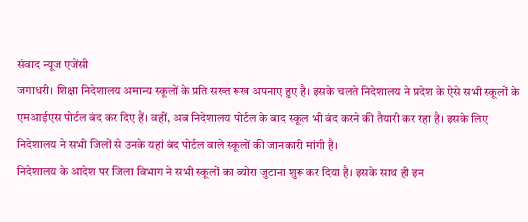संवाद न्यूज एजेंसी
जगाधरी। शिक्षा निदेशालय अमान्य स्कूलों के प्रति सख्त रूख अपनाए हुए है। इसके चलते निदेशालय ने प्रदेश के ऐसे सभी स्कूलों के एमआईएस पोर्टल बंद कर दिए हैं। वहीं, अब निदेशालय पोर्टल के बाद स्कूल भी बंद करने की तैयारी कर रहा है। इसके लिए निदेशालय ने सभी जिलों से उनके यहां बंद पोर्टल वाले स्कूलों की जानकारी मांगी है।
निदेशालय के आदेश पर जिला विभाग ने सभी स्कूलों का ब्योरा जुटाना शुरू कर दिया है। इसके साथ ही इन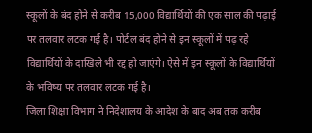स्कूलों के बंद होने से करीब 15,000 विद्यार्थियों की एक साल की पढ़ाई पर तलवार लटक गई है। पोर्टल बंद होने से इन स्कूलों में पढ़ रहे विद्यार्थियों के दाखिले भी रद्द हो जाएंगे। ऐसे में इन स्कूलों के विद्यार्थियों के भविष्य पर तलवार लटक गई है।
जिला शिक्षा विभाग ने निदेशालय के आदेश के बाद अब तक करीब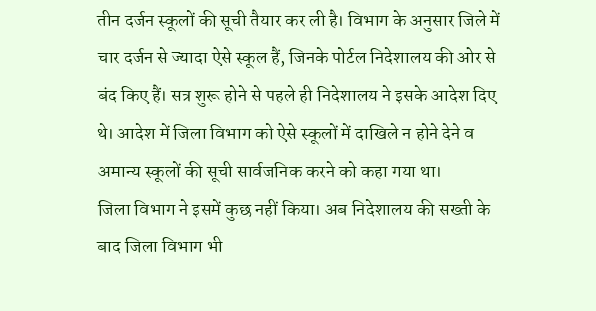तीन दर्जन स्कूलों की सूची तैयार कर ली है। विभाग के अनुसार जिले में चार दर्जन से ज्यादा ऐसे स्कूल हैं, जिनके पोर्टल निदेशालय की ओर से बंद किए हैं। सत्र शुरू होने से पहले ही निदेशालय ने इसके आदेश दिए थे। आदेश में जिला विभाग को ऐसे स्कूलों में दाखिले न होने देने व अमान्य स्कूलों की सूची सार्वजनिक करने को कहा गया था।
जिला विभाग ने इसमें कुछ नहीं किया। अब निदेशालय की सख्ती के बाद जिला विभाग भी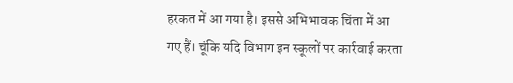हरकत में आ गया है। इससे अभिभावक चिंता में आ गए हैं। चूंकि यदि विभाग इन स्कूलों पर कार्रवाई करता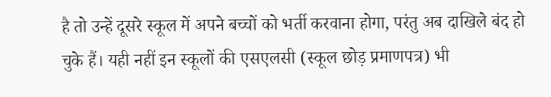है तो उन्हें दूसरे स्कूल में अपने बच्चों को भर्ती करवाना होगा, परंतु अब दाखिले बंद हो चुके हैं। यही नहीं इन स्कूलों की एसएलसी (स्कूल छोड़ प्रमाणपत्र) भी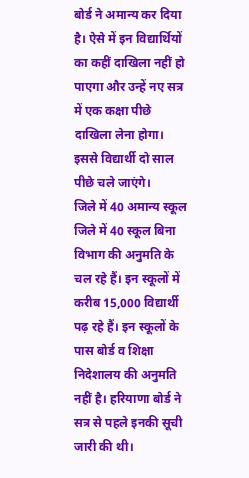बोर्ड ने अमान्य कर दिया है। ऐसे में इन विद्यार्थियों का कहीं दाखिला नहीं हो पाएगा और उन्हें नए सत्र में एक कक्षा पीछे दाखिला लेना होगा। इससे विद्यार्थी दो साल पीछे चले जाएंगे।
जिले में 40 अमान्य स्कूल
जिले में 40 स्कूल बिना विभाग की अनुमति के चल रहे हैं। इन स्कूलों में करीब 15,000 विद्यार्थी पढ़ रहे हैं। इन स्कूलों के पास बोर्ड व शिक्षा निदेशालय की अनुमति नहीं है। हरियाणा बोर्ड ने सत्र से पहले इनकी सूची जारी की थी।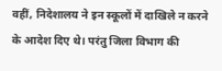वहीं, निदेशालय ने इन स्कूलों में दाखिले न करने के आदेश दिए थे। परंतु जिला विभाग की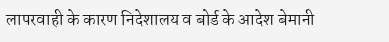लापरवाही के कारण निदेशालय व बोर्ड के आदेश बेमानी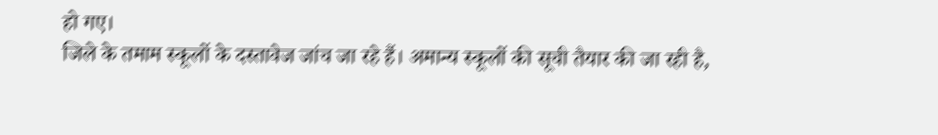हो गए।
जिले के तमाम स्कूलों के दस्तावेज जांच जा रहे हैं। अमान्य स्कूलों की सूची तैयार की जा रही है,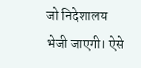जो निदेशालय भेजी जाएगी। ऐसे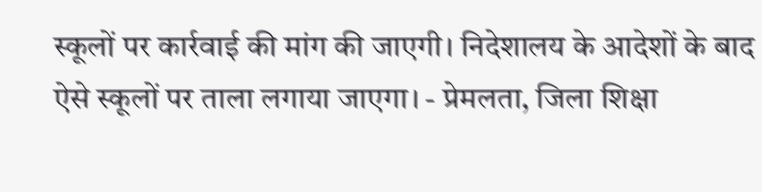स्कूलों पर कार्रवाई की मांग की जाएगी। निदेशालय के आदेशों के बाद ऐसे स्कूलों पर ताला लगाया जाएगा। - प्रेमलता, जिला शिक्षा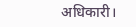अधिकारी।